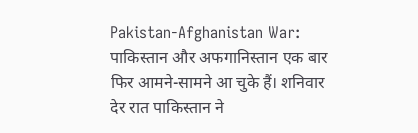Pakistan-Afghanistan War: पाकिस्तान और अफगानिस्तान एक बार फिर आमने-सामने आ चुके हैं। शनिवार देर रात पाकिस्तान ने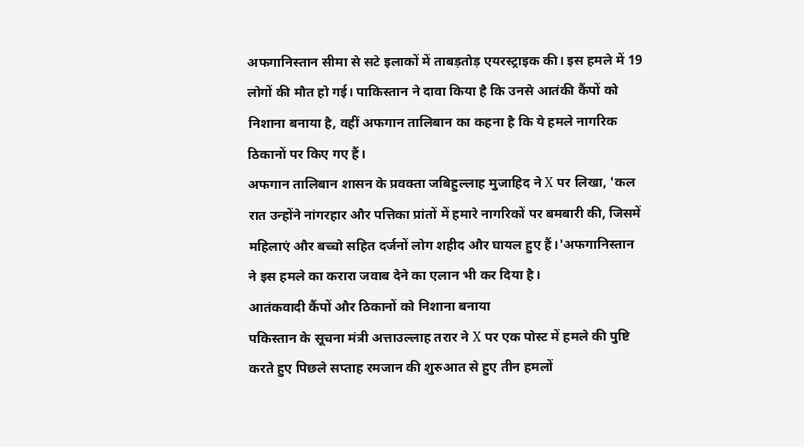अफगानिस्तान सीमा से सटे इलाकों में ताबड़तोड़ एयरस्ट्राइक की। इस हमले में 19 लोगों की मौत हो गई। पाकिस्तान ने दावा किया है कि उनसे आतंकी कैंपों को निशाना बनाया है, वहीं अफगान तालिबान का कहना है कि ये हमले नागरिक ठिकानों पर किए गए हैं।
अफगान तालिबान शासन के प्रवक्ता जबिहुल्लाह मुजाहिद ने X पर लिखा, 'कल रात उन्होंने नांगरहार और पत्तिका प्रांतों में हमारे नागरिकों पर बमबारी की, जिसमें महिलाएं और बच्चो सहित दर्जनों लोग शहीद और घायल हुए हैं।'अफगानिस्तान ने इस हमले का करारा जवाब देने का एलान भी कर दिया है।
आतंकवादी कैंपों और ठिकानों को निशाना बनाया
पकिस्तान के सूचना मंत्री अत्ताउल्लाह तरार ने X पर एक पोस्ट में हमले की पुष्टि करते हुए पिछले सप्ताह रमजान की शुरुआत से हुए तीन हमलों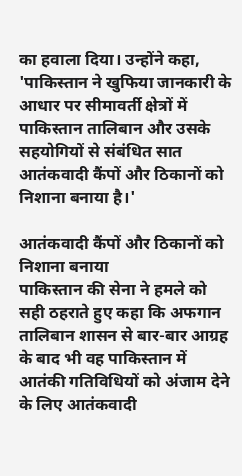का हवाला दिया। उन्होंने कहा, 'पाकिस्तान ने खुफिया जानकारी के आधार पर सीमावर्ती क्षेत्रों में पाकिस्तान तालिबान और उसके सहयोगियों से संबंधित सात आतंकवादी कैंपों और ठिकानों को निशाना बनाया है।'

आतंकवादी कैंपों और ठिकानों को निशाना बनाया
पाकिस्तान की सेना ने हमले को सही ठहराते हुए कहा कि अफगान तालिबान शासन से बार-बार आग्रह के बाद भी वह पाकिस्तान में आतंकी गतिविधियों को अंजाम देने के लिए आतंकवादी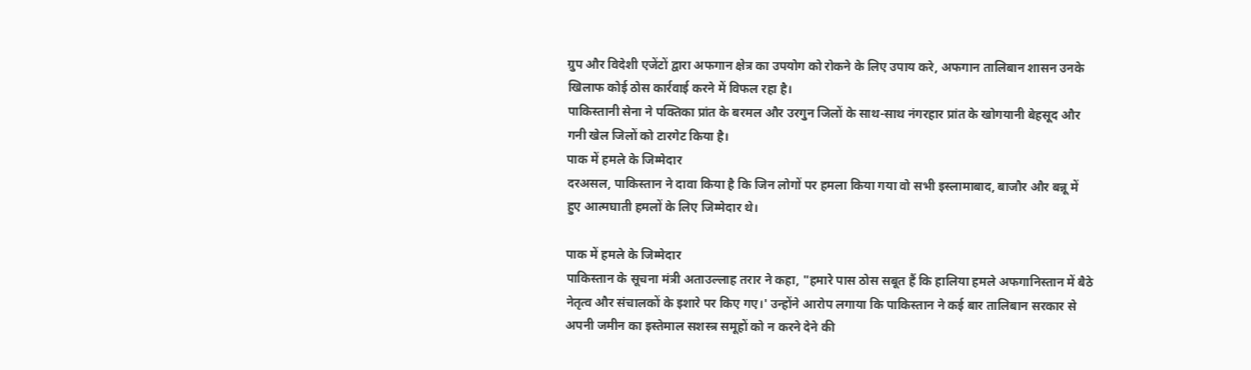ग्रुप और विदेशी एजेंटों द्वारा अफगान क्षेत्र का उपयोग को रोकने के लिए उपाय करे, अफगान तालिबान शासन उनके खिलाफ कोई ठोस कार्रवाई करने में विफल रहा है।
पाकिस्तानी सेना ने पक्तिका प्रांत के बरमल और उरगुन जिलों के साथ-साथ नंगरहार प्रांत के खोगयानी बेहसूद और गनी खेल जिलों को टारगेट किया है।
पाक में हमले के जिम्मेदार
दरअसल, पाकिस्तान ने दावा किया है कि जिन लोगों पर हमला किया गया वो सभी इस्लामाबाद, बाजौर और बन्नू में हुए आत्मघाती हमलों के लिए जिम्मेदार थे।

पाक में हमले के जिम्मेदार
पाकिस्तान के सूचना मंत्री अताउल्लाह तरार ने कहा, "हमारे पास ठोस सबूत हैं कि हालिया हमले अफगानिस्तान में बैठे नेतृत्व और संचालकों के इशारे पर किए गए।' उन्होंने आरोप लगाया कि पाकिस्तान ने कई बार तालिबान सरकार से अपनी जमीन का इस्तेमाल सशस्त्र समूहों को न करने देने की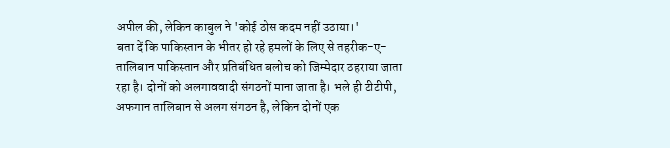अपील की, लेकिन काबुल ने 'कोई ठोस कदम नहीं उठाया।'
बता दें कि पाकिस्तान के भीतर हो रहे हमलों के लिए से तहरीक-ए-तालिबान पाकिस्तान और प्रतिबंधित बलोच को जिम्मेदार ठहराया जाता रहा है। दोनों को अलगाववादी संगठनों माना जाता है। भले ही टीटीपी, अफगान तालिबान से अलग संगठन है, लेकिन दोनों एक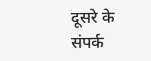दूसरे के संपर्क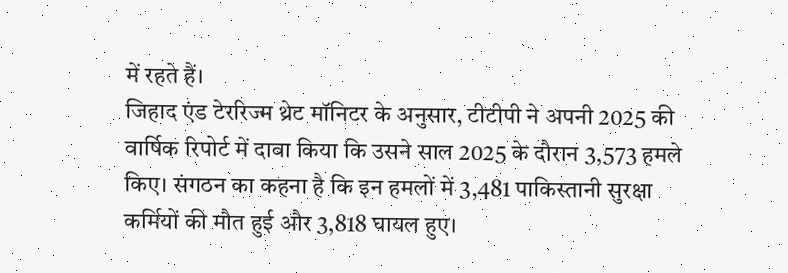में रहते हैं।
जिहाद एंड टेररिज्म थ्रेट मॉनिटर के अनुसार, टीटीपी ने अपनी 2025 की वार्षिक रिपोर्ट में दावा किया कि उसने साल 2025 के दौरान 3,573 हमले किए। संगठन का कहना है कि इन हमलों में 3,481 पाकिस्तानी सुरक्षा कर्मियों की मौत हुई और 3,818 घायल हुए।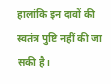हालांकि इन दावों की स्वतंत्र पुष्टि नहीं की जा सकी है।